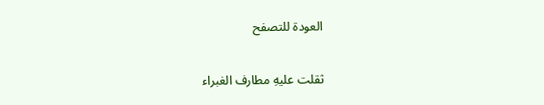العودة للتصفح

ثقلت عليهِ مطارف الغبراء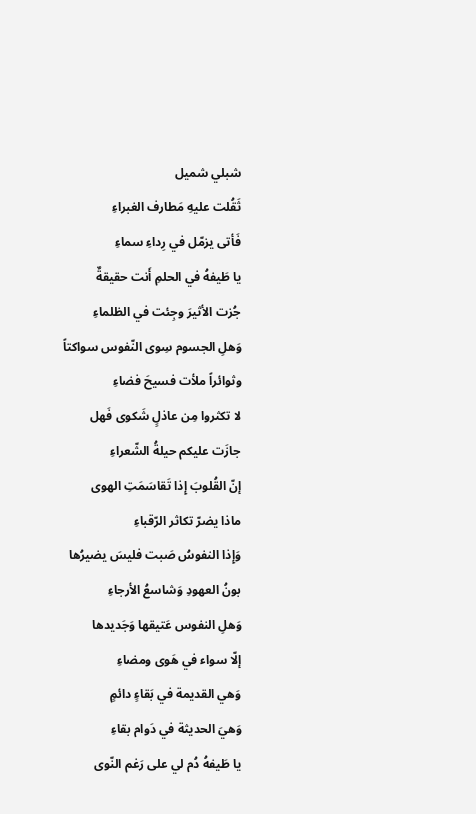شبلي شميل
ثَقُلت عليهِ مَطارف الغبراءِ
فَأتى يزمّل في رِداءِ سماءِ
يا طَيفهُ في الحلمِ أَنت حقيقةٌ
جُزت الأثيرَ وجِئت في الظلماءِ
وَهلِ الجسوم سِوى النّفوس سواكتاً
وثوائراً ملأت فسيحَ فضاءِ
لا تكثروا مِن عاذلٍ شَكوى فَهل
جازَت عليكم حيلةُ الشّعراءِ
إنّ القُلوبَ إِذا تَقاسَمَتِ الهوى
ماذا يضرّ تكاثر الرّقباءِ
وَإِذا النفوسُ صَبت فليسَ يضيرُها
بونُ العهودِ وَشاسعُ الأرجاءِ
وَهلِ النفوس عَتيقها وَجَديدها
إلّا سواء في هَوى ومضاءِ
وَهي القديمة في بَقاءٍ دائمٍ
وَهيَ الحديثة في دَوام بقاءِ
يا طَيفهُ دُم لي على رَغم النّوى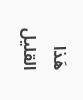هَذا القليل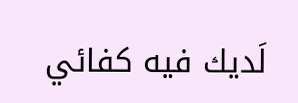لَديك فيه كفائي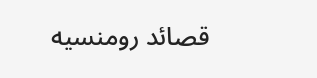قصائد رومنسيه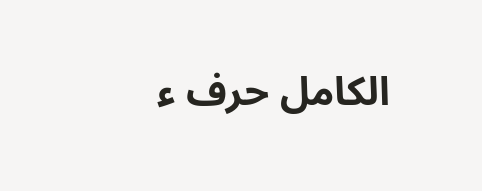الكامل حرف ء